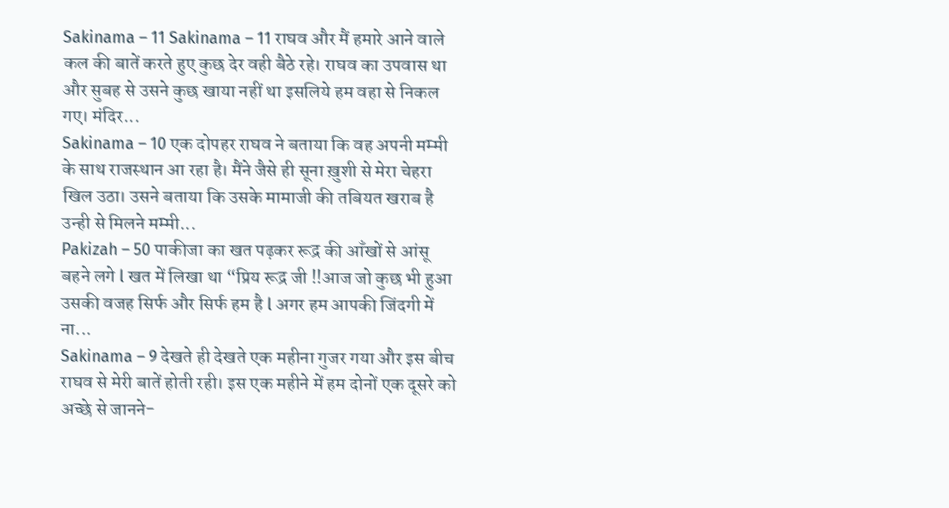Sakinama – 11 Sakinama – 11 राघव और मैं हमारे आने वाले कल की बातें करते हुए कुछ देर वही बैठे रहे। राघव का उपवास था और सुबह से उसने कुछ खाया नहीं था इसलिये हम वहा से निकल गए। मंदिर...
Sakinama – 10 एक दोपहर राघव ने बताया कि वह अपनी मम्मी के साथ राजस्थान आ रहा है। मैंने जैसे ही सूना ख़ुशी से मेरा चेहरा खिल उठा। उसने बताया कि उसके मामाजी की तबियत खराब है उन्ही से मिलने मम्मी...
Pakizah – 50 पाकीजा का खत पढ़कर रूद्र की आँखों से आंसू बहने लगे l खत में लिखा था “प्रिय रूद्र जी !!आज जो कुछ भी हुआ उसकी वजह सिर्फ और सिर्फ हम है l अगर हम आपकी जिंदगी में ना...
Sakinama – 9 देखते ही देखते एक महीना गुजर गया और इस बीच राघव से मेरी बातें होती रही। इस एक महीने में हम दोनों एक दूसरे को अच्छे से जानने-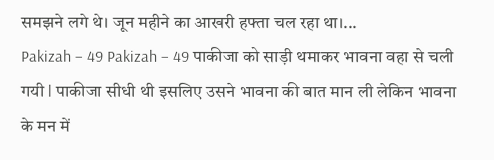समझने लगे थे। जून महीने का आखरी हफ्ता चल रहा था।...
Pakizah – 49 Pakizah – 49 पाकीजा को साड़ी थमाकर भावना वहा से चली गयी l पाकीजा सीधी थी इसलिए उसने भावना की बात मान ली लेकिन भावना के मन में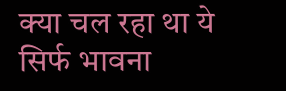क्या चल रहा था ये सिर्फ भावना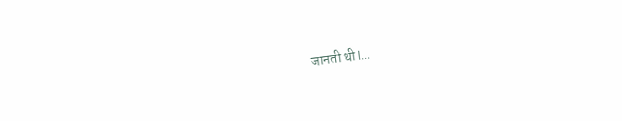जानती थी l...